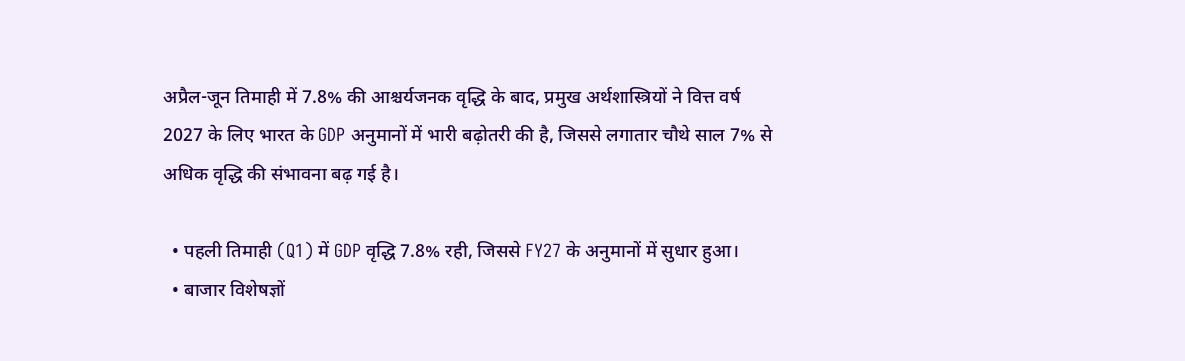अप्रैल-जून तिमाही में 7.8% की आश्चर्यजनक वृद्धि के बाद, प्रमुख अर्थशास्त्रियों ने वित्त वर्ष 2027 के लिए भारत के GDP अनुमानों में भारी बढ़ोतरी की है, जिससे लगातार चौथे साल 7% से अधिक वृद्धि की संभावना बढ़ गई है।

  • पहली तिमाही (Q1) में GDP वृद्धि 7.8% रही, जिससे FY27 के अनुमानों में सुधार हुआ।
  • बाजार विशेषज्ञों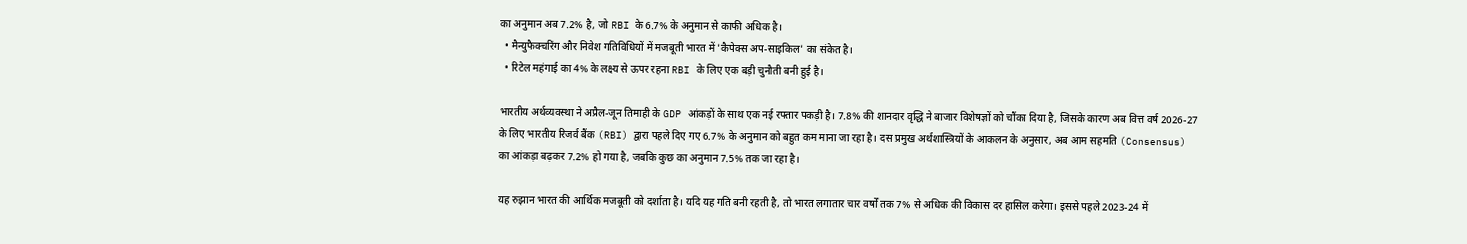का अनुमान अब 7.2% है, जो RBI के 6.7% के अनुमान से काफी अधिक है।
  • मैन्युफैक्चरिंग और निवेश गतिविधियों में मजबूती भारत में 'कैपेक्स अप-साइकिल' का संकेत है।
  • रिटेल महंगाई का 4% के लक्ष्य से ऊपर रहना RBI के लिए एक बड़ी चुनौती बनी हुई है।

भारतीय अर्थव्यवस्था ने अप्रैल-जून तिमाही के GDP आंकड़ों के साथ एक नई रफ्तार पकड़ी है। 7.8% की शानदार वृद्धि ने बाजार विशेषज्ञों को चौंका दिया है, जिसके कारण अब वित्त वर्ष 2026-27 के लिए भारतीय रिजर्व बैंक (RBI) द्वारा पहले दिए गए 6.7% के अनुमान को बहुत कम माना जा रहा है। दस प्रमुख अर्थशास्त्रियों के आकलन के अनुसार, अब आम सहमति (Consensus) का आंकड़ा बढ़कर 7.2% हो गया है, जबकि कुछ का अनुमान 7.5% तक जा रहा है।

यह रुझान भारत की आर्थिक मजबूती को दर्शाता है। यदि यह गति बनी रहती है, तो भारत लगातार चार वर्षों तक 7% से अधिक की विकास दर हासिल करेगा। इससे पहले 2023-24 में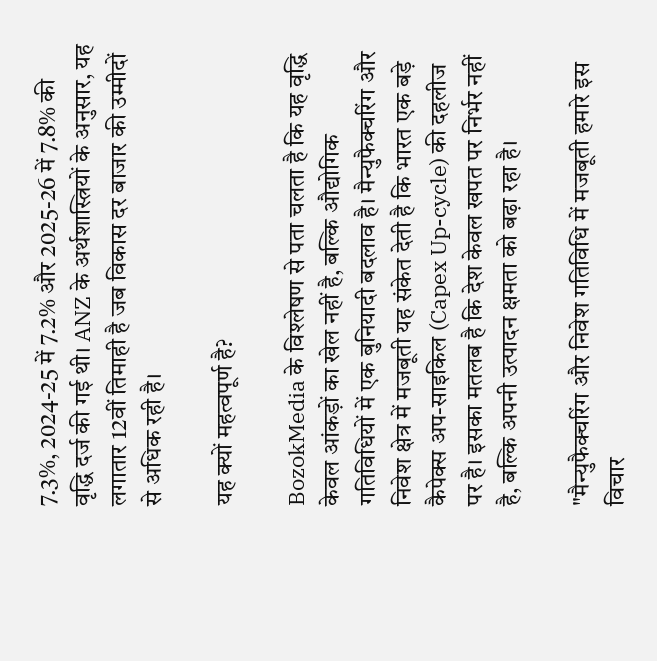7.3%, 2024-25 में 7.2% और 2025-26 में 7.8% की वृद्धि दर्ज की गई थी। ANZ के अर्थशास्त्रियों के अनुसार, यह लगातार 12वीं तिमाही है जब विकास दर बाजार की उम्मीदों से अधिक रही है।

यह क्यों महत्वपूर्ण है?

BozokMedia के विश्लेषण से पता चलता है कि यह वृद्धि केवल आंकड़ों का खेल नहीं है, बल्कि औद्योगिक गतिविधियों में एक बुनियादी बदलाव है। मैन्युफैक्चरिंग और निवेश क्षेत्र में मजबूती यह संकेत देती है कि भारत एक बड़े कैपेक्स अप-साइकिल (Capex Up-cycle) की दहलीज पर है। इसका मतलब है कि देश केवल खपत पर निर्भर नहीं है, बल्कि अपनी उत्पादन क्षमता को बढ़ा रहा है।

"मैन्युफैक्चरिंग और निवेश गतिविधि में मजबूती हमारे इस विचार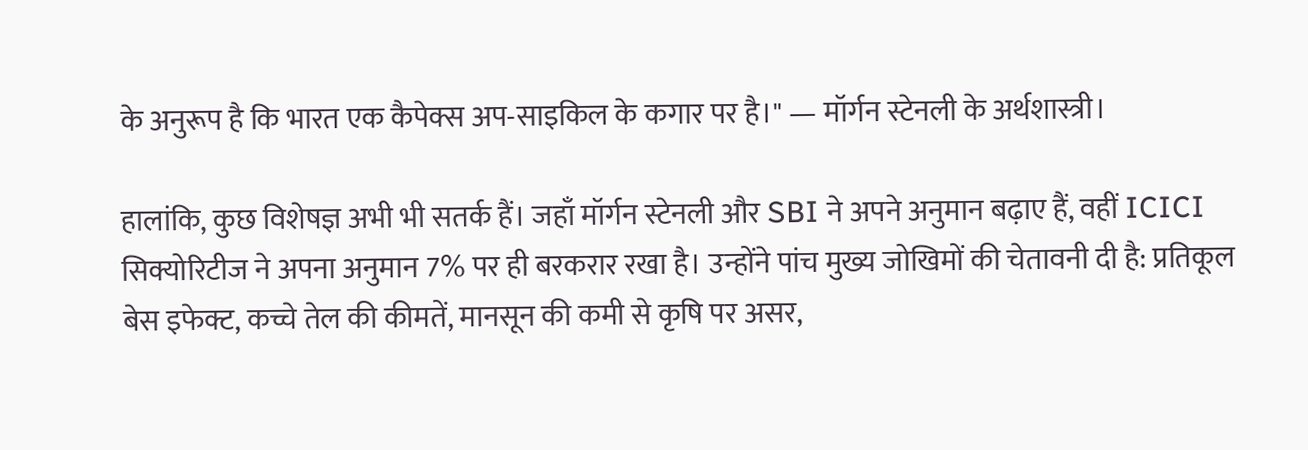के अनुरूप है कि भारत एक कैपेक्स अप-साइकिल के कगार पर है।" — मॉर्गन स्टेनली के अर्थशास्त्री।

हालांकि, कुछ विशेषज्ञ अभी भी सतर्क हैं। जहाँ मॉर्गन स्टेनली और SBI ने अपने अनुमान बढ़ाए हैं, वहीं ICICI सिक्योरिटीज ने अपना अनुमान 7% पर ही बरकरार रखा है। उन्होंने पांच मुख्य जोखिमों की चेतावनी दी है: प्रतिकूल बेस इफेक्ट, कच्चे तेल की कीमतें, मानसून की कमी से कृषि पर असर,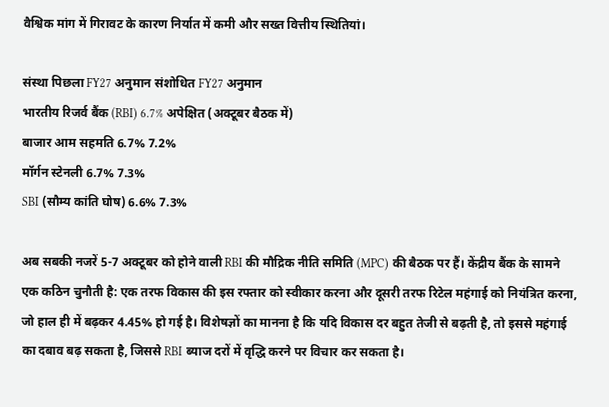वैश्विक मांग में गिरावट के कारण निर्यात में कमी और सख्त वित्तीय स्थितियां।

संस्था पिछला FY27 अनुमान संशोधित FY27 अनुमान
भारतीय रिजर्व बैंक (RBI) 6.7% अपेक्षित (अक्टूबर बैठक में)
बाजार आम सहमति 6.7% 7.2%
मॉर्गन स्टेनली 6.7% 7.3%
SBI (सौम्य कांति घोष) 6.6% 7.3%

अब सबकी नजरें 5-7 अक्टूबर को होने वाली RBI की मौद्रिक नीति समिति (MPC) की बैठक पर हैं। केंद्रीय बैंक के सामने एक कठिन चुनौती है: एक तरफ विकास की इस रफ्तार को स्वीकार करना और दूसरी तरफ रिटेल महंगाई को नियंत्रित करना, जो हाल ही में बढ़कर 4.45% हो गई है। विशेषज्ञों का मानना है कि यदि विकास दर बहुत तेजी से बढ़ती है, तो इससे महंगाई का दबाव बढ़ सकता है, जिससे RBI ब्याज दरों में वृद्धि करने पर विचार कर सकता है।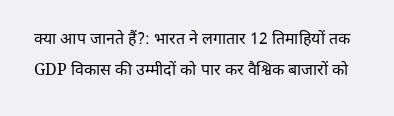क्या आप जानते हैं?: भारत ने लगातार 12 तिमाहियों तक GDP विकास की उम्मीदों को पार कर वैश्विक बाजारों को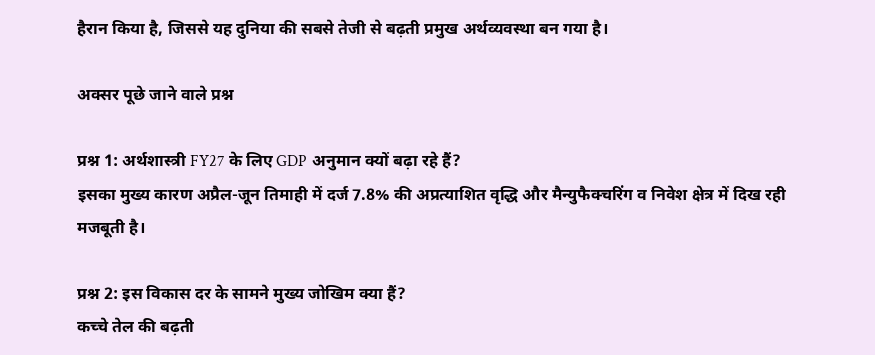हैरान किया है, जिससे यह दुनिया की सबसे तेजी से बढ़ती प्रमुख अर्थव्यवस्था बन गया है।

अक्सर पूछे जाने वाले प्रश्न

प्रश्न 1: अर्थशास्त्री FY27 के लिए GDP अनुमान क्यों बढ़ा रहे हैं?
इसका मुख्य कारण अप्रैल-जून तिमाही में दर्ज 7.8% की अप्रत्याशित वृद्धि और मैन्युफैक्चरिंग व निवेश क्षेत्र में दिख रही मजबूती है।

प्रश्न 2: इस विकास दर के सामने मुख्य जोखिम क्या हैं?
कच्चे तेल की बढ़ती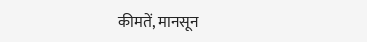कीमतें, मानसून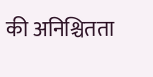की अनिश्चितता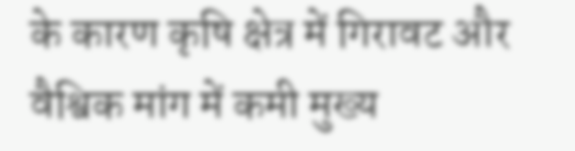के कारण कृषि क्षेत्र में गिरावट और वैश्विक मांग में कमी मुख्य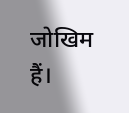जोखिम हैं।